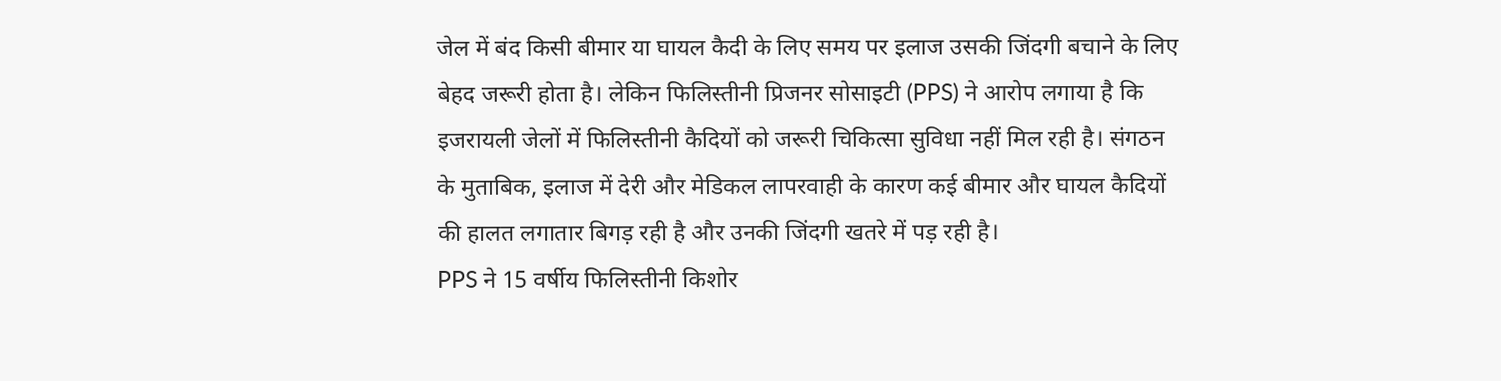जेल में बंद किसी बीमार या घायल कैदी के लिए समय पर इलाज उसकी जिंदगी बचाने के लिए बेहद जरूरी होता है। लेकिन फिलिस्तीनी प्रिजनर सोसाइटी (PPS) ने आरोप लगाया है कि इजरायली जेलों में फिलिस्तीनी कैदियों को जरूरी चिकित्सा सुविधा नहीं मिल रही है। संगठन के मुताबिक, इलाज में देरी और मेडिकल लापरवाही के कारण कई बीमार और घायल कैदियों की हालत लगातार बिगड़ रही है और उनकी जिंदगी खतरे में पड़ रही है।
PPS ने 15 वर्षीय फिलिस्तीनी किशोर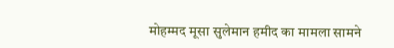मोहम्मद मूसा सुलेमान हमीद का मामला सामने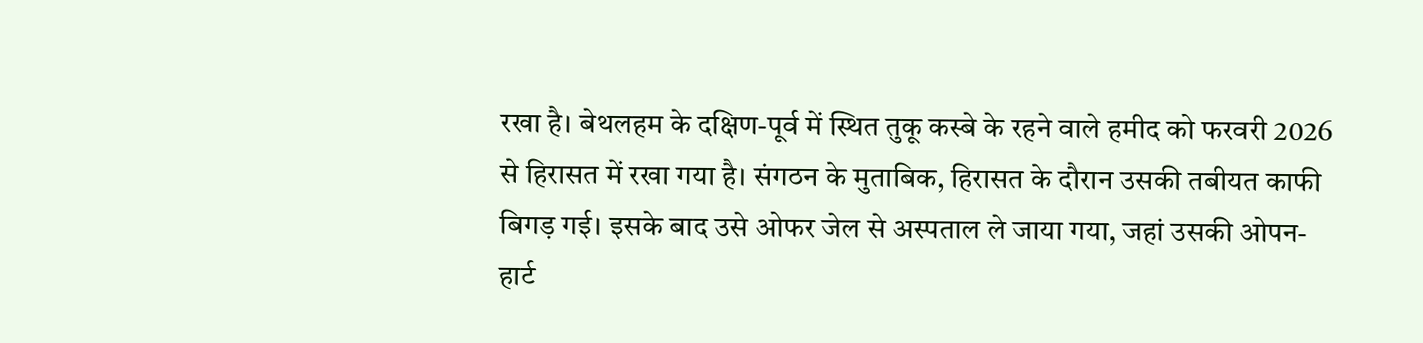रखा है। बेथलहम के दक्षिण-पूर्व में स्थित तुकू कस्बे के रहने वाले हमीद को फरवरी 2026 से हिरासत में रखा गया है। संगठन के मुताबिक, हिरासत के दौरान उसकी तबीयत काफी बिगड़ गई। इसके बाद उसे ओफर जेल से अस्पताल ले जाया गया, जहां उसकी ओपन-हार्ट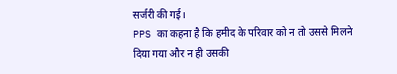सर्जरी की गई।
PPS का कहना है कि हमीद के परिवार को न तो उससे मिलने दिया गया और न ही उसकी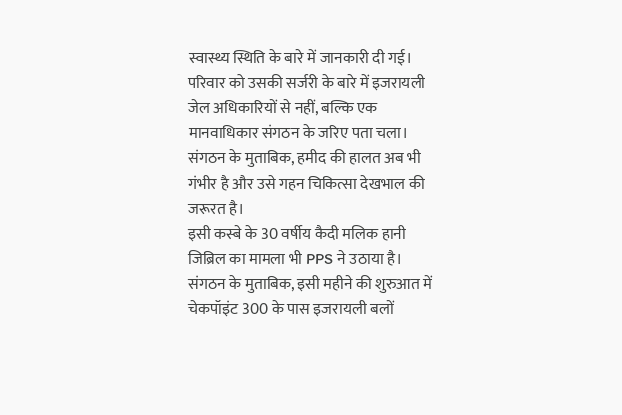स्वास्थ्य स्थिति के बारे में जानकारी दी गई। परिवार को उसकी सर्जरी के बारे में इजरायली जेल अधिकारियों से नहीं, बल्कि एक मानवाधिकार संगठन के जरिए पता चला। संगठन के मुताबिक, हमीद की हालत अब भी गंभीर है और उसे गहन चिकित्सा देखभाल की जरूरत है।
इसी कस्बे के 30 वर्षीय कैदी मलिक हानी जिब्रिल का मामला भी PPS ने उठाया है। संगठन के मुताबिक, इसी महीने की शुरुआत में चेकपॉइंट 300 के पास इजरायली बलों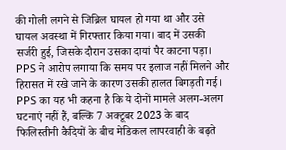की गोली लगने से जिब्रिल घायल हो गया था और उसे घायल अवस्था में गिरफ्तार किया गया। बाद में उसकी सर्जरी हुई, जिसके दौरान उसका दायां पैर काटना पड़ा। PPS ने आरोप लगाया कि समय पर इलाज नहीं मिलने और हिरासत में रखे जाने के कारण उसकी हालत बिगड़ती गई।
PPS का यह भी कहना है कि ये दोनों मामले अलग-अलग घटनाएं नहीं हैं, बल्कि 7 अक्टूबर 2023 के बाद फिलिस्तीनी कैदियों के बीच मेडिकल लापरवाही के बढ़ते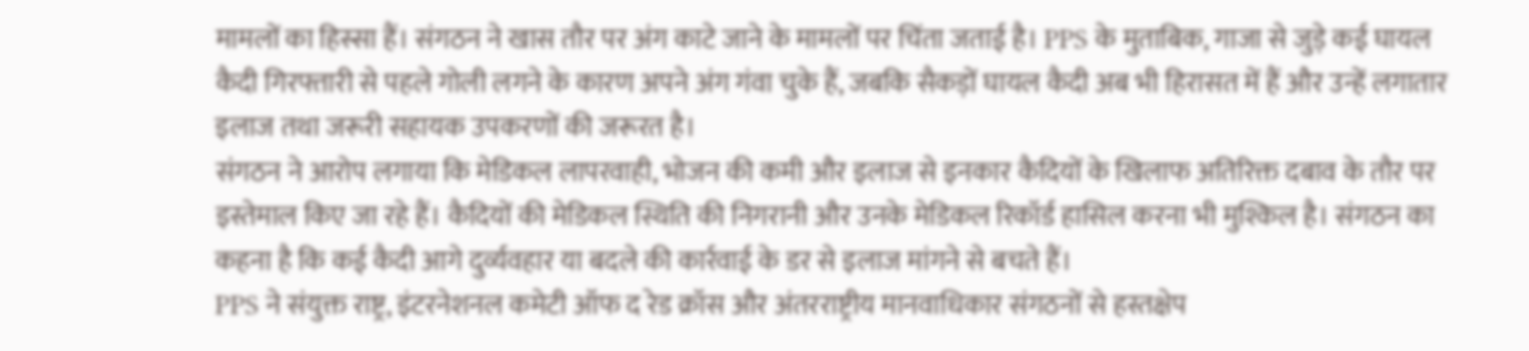मामलों का हिस्सा हैं। संगठन ने खास तौर पर अंग काटे जाने के मामलों पर चिंता जताई है। PPS के मुताबिक, गाजा से जुड़े कई घायल कैदी गिरफ्तारी से पहले गोली लगने के कारण अपने अंग गंवा चुके हैं, जबकि सैकड़ों घायल कैदी अब भी हिरासत में हैं और उन्हें लगातार इलाज तथा जरूरी सहायक उपकरणों की जरूरत है।
संगठन ने आरोप लगाया कि मेडिकल लापरवाही, भोजन की कमी और इलाज से इनकार कैदियों के खिलाफ अतिरिक्त दबाव के तौर पर इस्तेमाल किए जा रहे हैं। कैदियों की मेडिकल स्थिति की निगरानी और उनके मेडिकल रिकॉर्ड हासिल करना भी मुश्किल है। संगठन का कहना है कि कई कैदी आगे दुर्व्यवहार या बदले की कार्रवाई के डर से इलाज मांगने से बचते हैं।
PPS ने संयुक्त राष्ट्र, इंटरनेशनल कमेटी ऑफ द रेड क्रॉस और अंतरराष्ट्रीय मानवाधिकार संगठनों से हस्तक्षेप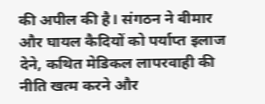की अपील की है। संगठन ने बीमार और घायल कैदियों को पर्याप्त इलाज देने, कथित मेडिकल लापरवाही की नीति खत्म करने और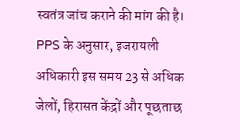स्वतंत्र जांच कराने की मांग की है।
PPS के अनुसार, इजरायली अधिकारी इस समय 23 से अधिक जेलों, हिरासत केंद्रों और पूछताछ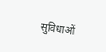सुविधाओं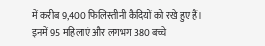में करीब 9,400 फिलिस्तीनी कैदियों को रखे हुए हैं। इनमें 95 महिलाएं और लगभग 380 बच्चे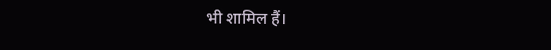भी शामिल हैं।